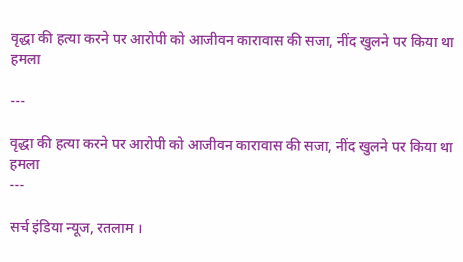वृद्धा की हत्या करने पर आरोपी को आजीवन कारावास की सजा, नींद खुलने पर किया था हमला

---

वृद्धा की हत्या करने पर आरोपी को आजीवन कारावास की सजा, नींद खुलने पर किया था हमला
---

सर्च इंडिया न्यूज, रतलाम ।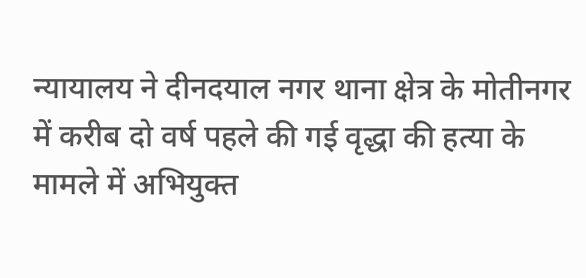न्यायालय ने दीनदयाल नगर थाना क्षेत्र के मोतीनगर में करीब दो वर्ष पहले की गई वृद्धा की हत्या के मामले में अभियुक्त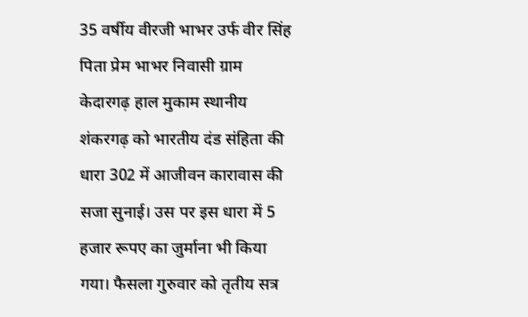35 वर्षीय वीरजी भाभर उर्फ वीर सिंह पिता प्रेम भाभर निवासी ग्राम केदारगढ़ हाल मुकाम स्थानीय शंकरगढ़ को भारतीय दंड संहिता की धारा 302 में आजीवन कारावास की सजा सुनाई। उस पर इस धारा में 5 हजार रूपए का जुर्माना भी किया गया। फैसला गुरुवार को तृतीय सत्र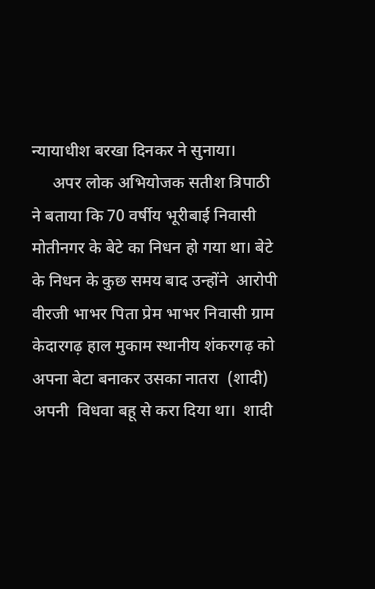न्यायाधीश बरखा दिनकर ने सुनाया।
     अपर लोक अभियोजक सतीश त्रिपाठी ने बताया कि 70 वर्षीय भूरीबाई निवासी मोतीनगर के बेटे का निधन हो गया था। बेटे के निधन के कुछ समय बाद उन्होंने  आरोपी वीरजी भाभर पिता प्रेम भाभर निवासी ग्राम केदारगढ़ हाल मुकाम स्थानीय शंकरगढ़ को अपना बेटा बनाकर उसका नातरा  (शादी) अपनी  विधवा बहू से करा दिया था।  शादी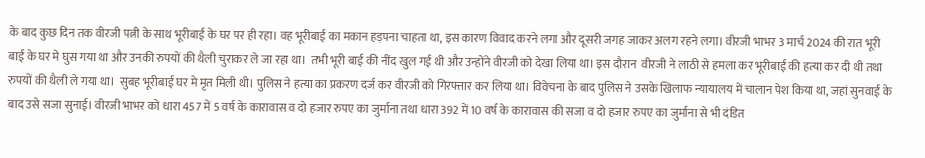के बाद कुछ दिन तक वीरजी पत्नी के साथ भूरीबाई के घर पर ही रहा। वह भूरीबाई का मकान हड़पना चाहता था, इस कारण विवाद करने लगा और दूसरी जगह जाकर अलग रहने लगा। वीरजी भाभर 3 मार्च 2024 की रात भूरी बाई के घर मे घुस गया था और उनकी रुपयों की थैली चुराकर ले जा रहा था।  तभी भूरी बाई की नींद खुल गई थी और उन्होंने वीरजी को देखा लिया था। इस दौरान  वीरजी ने लाठी से हमला कर भूरीबाई की हत्या कर दी थी तथा रुपयों की थैली ले गया था।  सुबह भूरीबाई घर मे मृत मिली थी। पुलिस ने हत्या का प्रकरण दर्ज कर वीरजी को गिरफ्तार कर लिया था। विवेचना के बाद पुलिस ने उसके खिलाफ न्यायालय में चालान पेश किया था, जहां सुनवाई के बाद उसे सजा सुनाई। वीरजी भाभर को धारा 457 में 5 वर्ष के कारावास व दो हजार रुपए का जुर्माना तथा धारा 392 में 10 वर्ष के कारावास की सजा व दो हजार रुपए का जुर्माना से भी दंडित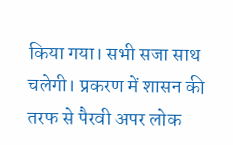किया गया। सभी सजा साथ चलेगी। प्रकरण में शासन की तरफ से पैरवी अपर लोक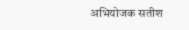अभियोजक सतीश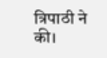त्रिपाठी ने की।